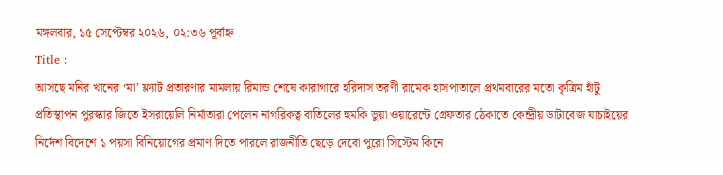মঙ্গলবার, ১৫ সেপ্টেম্বর ২০২৬, ০২:৩৬ পূর্বাহ্ন
Title :
আসছে মনির খানের ‘মা’ ফ্ল্যাট প্রতারণার মামলায় রিমান্ড শেষে কারাগারে হরিদাস তরণী রামেক হাসপাতালে প্রথমবারের মতো কৃত্রিম হাঁটু প্রতিস্থাপন পুরস্কার জিতে ইসরায়েলি নির্মাতারা পেলেন নাগরিকত্ব বাতিলের হুমকি ভুয়া ওয়ারেন্টে গ্রেফতার ঠেকাতে কেন্দ্রীয় ডাটাবেজ যাচাইয়ের নির্দেশ বিদেশে ১ পয়সা বিনিয়োগের প্রমাণ দিতে পারলে রাজনীতি ছেড়ে দেবো পুরো সিস্টেম কিনে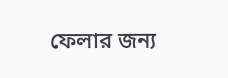ফেলার জন্য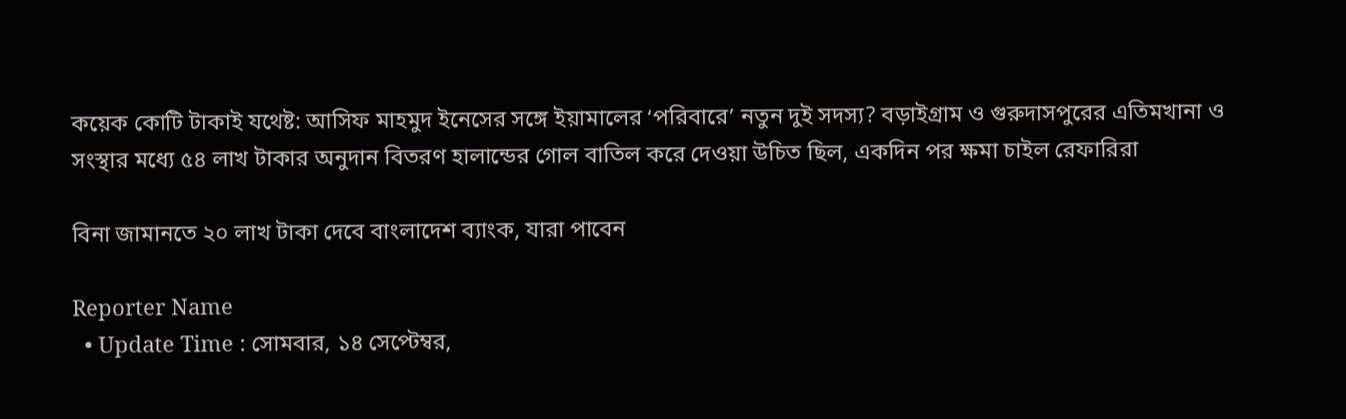কয়েক কোটি টাকাই যথেষ্ট: আসিফ মাহমুদ ইনেসের সঙ্গে ইয়ামালের ‘পরিবারে’ নতুন দুই সদস্য? বড়াইগ্রাম ও গুরুদাসপুরের এতিমখানা ও সংস্থার মধ্যে ৫৪ লাখ টাকার অনুদান বিতরণ হালান্ডের গোল বাতিল করে দেওয়া উচিত ছিল, একদিন পর ক্ষমা চাইল রেফারিরা

বিনা জামানতে ২০ লাখ টাকা দেবে বাংলাদেশ ব্যাংক, যারা পাবেন

Reporter Name
  • Update Time : সোমবার, ১৪ সেপ্টেম্বর,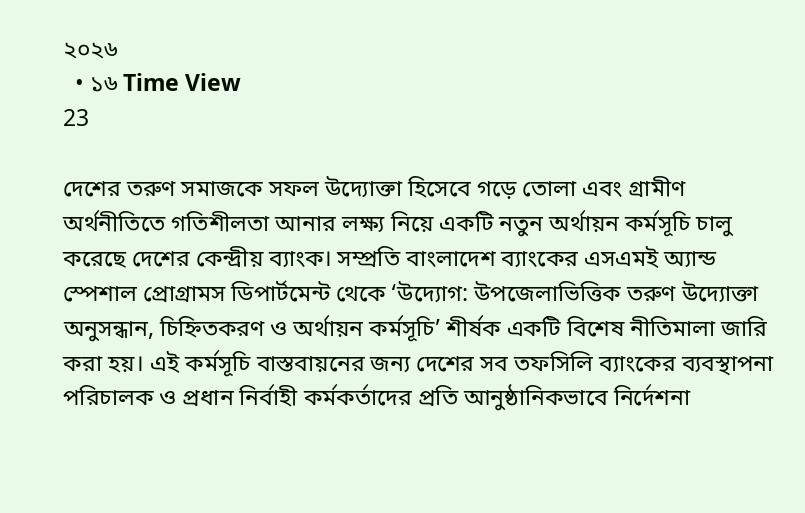২০২৬
  • ১৬ Time View
23

দেশের তরুণ সমাজকে সফল উদ্যোক্তা হিসেবে গড়ে তোলা এবং গ্রামীণ অর্থনীতিতে গতিশীলতা আনার লক্ষ্য নিয়ে একটি নতুন অর্থায়ন কর্মসূচি চালু করেছে দেশের কেন্দ্রীয় ব্যাংক। সম্প্রতি বাংলাদেশ ব্যাংকের এসএমই অ্যান্ড স্পেশাল প্রোগ্রামস ডিপার্টমেন্ট থেকে ‘উদ্যোগ: উপজেলাভিত্তিক তরুণ উদ্যোক্তা অনুসন্ধান, চিহ্নিতকরণ ও অর্থায়ন কর্মসূচি’ শীর্ষক একটি বিশেষ নীতিমালা জারি করা হয়। এই কর্মসূচি বাস্তবায়নের জন্য দেশের সব তফসিলি ব্যাংকের ব্যবস্থাপনা পরিচালক ও প্রধান নির্বাহী কর্মকর্তাদের প্রতি আনুষ্ঠানিকভাবে নির্দেশনা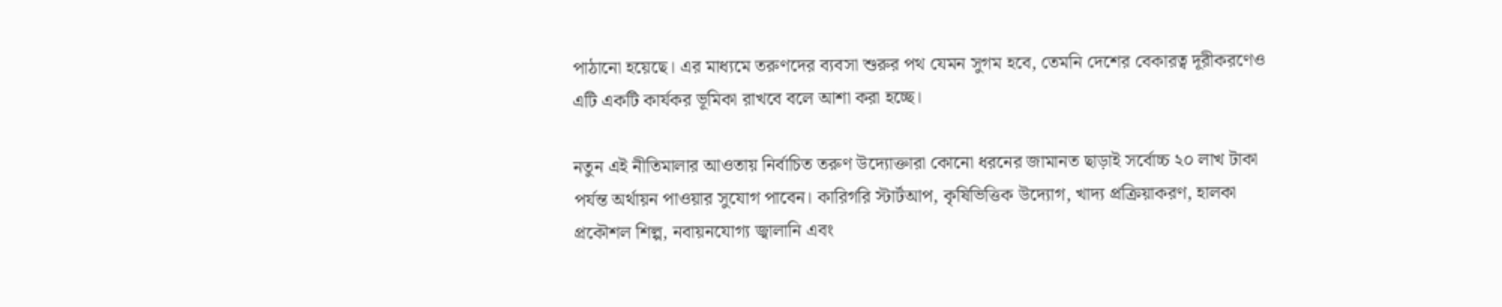পাঠানো হয়েছে। এর মাধ্যমে তরুণদের ব্যবসা শুরুর পথ যেমন সুগম হবে, তেমনি দেশের বেকারত্ব দূরীকরণেও এটি একটি কার্যকর ভূমিকা রাখবে বলে আশা করা হচ্ছে।

নতুন এই নীতিমালার আওতায় নির্বাচিত তরুণ উদ্যোক্তারা কোনো ধরনের জামানত ছাড়াই সর্বোচ্চ ২০ লাখ টাকা পর্যন্ত অর্থায়ন পাওয়ার সুযোগ পাবেন। কারিগরি স্টার্টআপ, কৃষিভিত্তিক উদ্যোগ, খাদ্য প্রক্রিয়াকরণ, হালকা প্রকৌশল শিল্প, নবায়নযোগ্য জ্বালানি এবং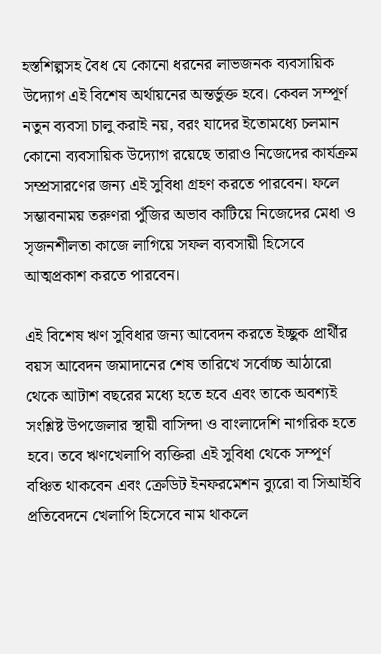হস্তশিল্পসহ বৈধ যে কোনো ধরনের লাভজনক ব্যবসায়িক উদ্যোগ এই বিশেষ অর্থায়নের অন্তর্ভুক্ত হবে। কেবল সম্পূর্ণ নতুন ব্যবসা চালু করাই নয়, বরং যাদের ইতোমধ্যে চলমান কোনো ব্যবসায়িক উদ্যোগ রয়েছে তারাও নিজেদের কার্যক্রম সম্প্রসারণের জন্য এই সুবিধা গ্রহণ করতে পারবেন। ফলে সম্ভাবনাময় তরুণরা পুঁজির অভাব কাটিয়ে নিজেদের মেধা ও সৃজনশীলতা কাজে লাগিয়ে সফল ব্যবসায়ী হিসেবে আত্মপ্রকাশ করতে পারবেন।

এই বিশেষ ঋণ সুবিধার জন্য আবেদন করতে ইচ্ছুক প্রার্থীর বয়স আবেদন জমাদানের শেষ তারিখে সর্বোচ্চ আঠারো থেকে আটাশ বছরের মধ্যে হতে হবে এবং তাকে অবশ্যই সংশ্লিষ্ট উপজেলার স্থায়ী বাসিন্দা ও বাংলাদেশি নাগরিক হতে হবে। তবে ঋণখেলাপি ব্যক্তিরা এই সুবিধা থেকে সম্পূর্ণ বঞ্চিত থাকবেন এবং ক্রেডিট ইনফরমেশন ব্যুরো বা সিআইবি প্রতিবেদনে খেলাপি হিসেবে নাম থাকলে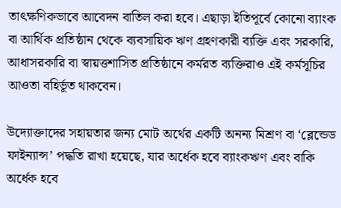তাৎক্ষণিকভাবে আবেদন বাতিল করা হবে। এছাড়া ইতিপূর্বে কোনো ব্যাংক বা আর্থিক প্রতিষ্ঠান থেকে ব্যবসায়িক ঋণ গ্রহণকারী ব্যক্তি এবং সরকারি, আধাসরকারি বা স্বায়ত্তশাসিত প্রতিষ্ঠানে কর্মরত ব্যক্তিরাও এই কর্মসূচির আওতা বহির্ভূত থাকবেন।

উদ্যোক্তাদের সহায়তার জন্য মোট অর্থের একটি অনন্য মিশ্রণ বা ‘ব্লেন্ডেড ফাইন্যান্স’ পদ্ধতি রাখা হয়েছে, যার অর্ধেক হবে ব্যাংকঋণ এবং বাকি অর্ধেক হবে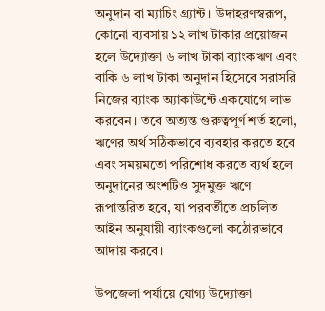অনুদান বা ম্যাচিং গ্র্যান্ট। উদাহরণস্বরূপ, কোনো ব্যবসায় ১২ লাখ টাকার প্রয়োজন হলে উদ্যোক্তা ৬ লাখ টাকা ব্যাংকঋণ এবং বাকি ৬ লাখ টাকা অনুদান হিসেবে সরাসরি নিজের ব্যাংক অ্যাকাউন্টে একযোগে লাভ করবেন। তবে অত্যন্ত গুরুত্বপূর্ণ শর্ত হলো, ঋণের অর্থ সঠিকভাবে ব্যবহার করতে হবে এবং সময়মতো পরিশোধ করতে ব্যর্থ হলে অনুদানের অংশটিও সুদমুক্ত ঋণে রূপান্তরিত হবে, যা পরবর্তীতে প্রচলিত আইন অনুযায়ী ব্যাংকগুলো কঠোরভাবে আদায় করবে।

উপজেলা পর্যায়ে যোগ্য উদ্যোক্তা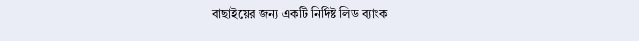বাছাইয়ের জন্য একটি নির্দিষ্ট লিড ব্যাংক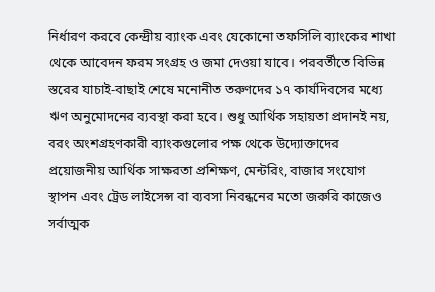নির্ধারণ করবে কেন্দ্রীয় ব্যাংক এবং যেকোনো তফসিলি ব্যাংকের শাখা থেকে আবেদন ফরম সংগ্রহ ও জমা দেওয়া যাবে। পরবর্তীতে বিভিন্ন স্তরের যাচাই-বাছাই শেষে মনোনীত তরুণদের ১৭ কার্যদিবসের মধ্যে ঋণ অনুমোদনের ব্যবস্থা করা হবে। শুধু আর্থিক সহায়তা প্রদানই নয়, বরং অংশগ্রহণকারী ব্যাংকগুলোর পক্ষ থেকে উদ্যোক্তাদের প্রয়োজনীয় আর্থিক সাক্ষরতা প্রশিক্ষণ, মেন্টরিং, বাজার সংযোগ স্থাপন এবং ট্রেড লাইসেন্স বা ব্যবসা নিবন্ধনের মতো জরুরি কাজেও সর্বাত্মক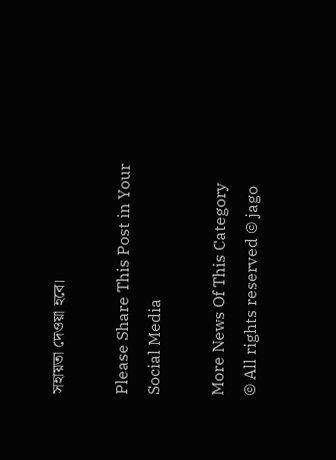সহায়তা দেওয়া হবে।

Please Share This Post in Your Social Media

More News Of This Category
© All rights reserved © jago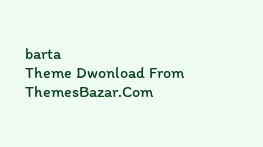barta
Theme Dwonload From ThemesBazar.Com